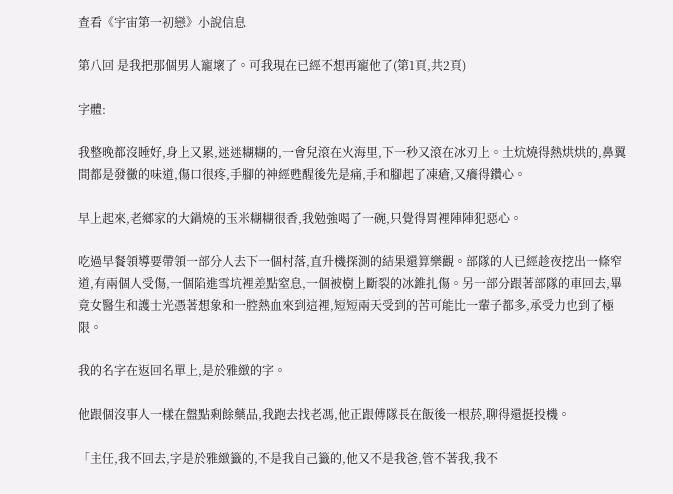查看《宇宙第一初戀》小說信息

第八回 是我把那個男人寵壞了。可我現在已經不想再寵他了(第1頁,共2頁)

字體:

我整晚都沒睡好,身上又累,迷迷糊糊的,一會兒滾在火海里,下一秒又滾在冰刃上。土炕燒得熱烘烘的,鼻翼間都是發黴的味道,傷口很疼,手腳的神經甦醒後先是痛,手和腳起了凍瘡,又癢得鑽心。

早上起來,老鄉家的大鍋燒的玉米糊糊很香,我勉強喝了一碗,只覺得胃裡陣陣犯惡心。

吃過早餐領導要帶領一部分人去下一個村落,直升機探測的結果還算樂觀。部隊的人已經趁夜挖出一條窄道,有兩個人受傷,一個陷進雪坑裡差點窒息,一個被樹上斷裂的冰錐扎傷。另一部分跟著部隊的車回去,畢竟女醫生和護士光憑著想象和一腔熱血來到這裡,短短兩天受到的苦可能比一輩子都多,承受力也到了極限。

我的名字在返回名單上,是於雅緻的字。

他跟個沒事人一樣在盤點剩餘藥品,我跑去找老馮,他正跟傅隊長在飯後一根菸,聊得還挺投機。

「主任,我不回去,字是於雅緻籤的,不是我自己籤的,他又不是我爸,管不著我,我不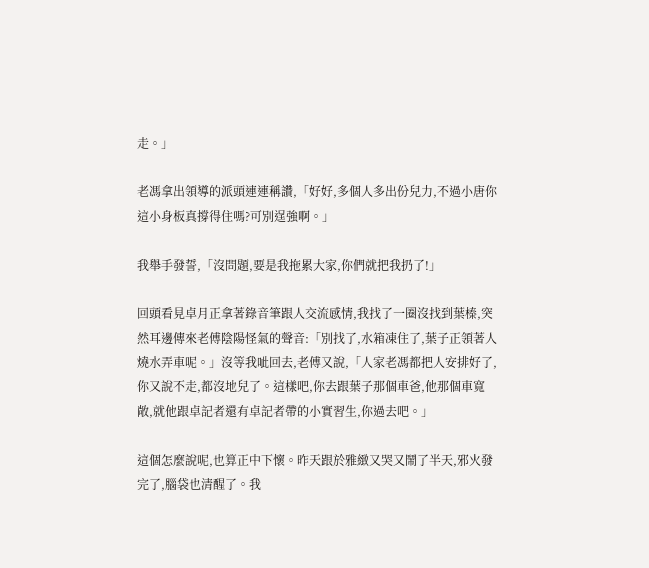走。」

老馮拿出領導的派頭連連稱讚,「好好,多個人多出份兒力,不過小唐你這小身板真撐得住嗎?可別逞強啊。」

我舉手發誓,「沒問題,要是我拖累大家,你們就把我扔了!」

回頭看見卓月正拿著錄音筆跟人交流感情,我找了一圈沒找到葉榛,突然耳邊傳來老傅陰陽怪氣的聲音:「別找了,水箱凍住了,葉子正領著人燒水弄車呢。」沒等我呲回去,老傅又說,「人家老馮都把人安排好了,你又說不走,都沒地兒了。這樣吧,你去跟葉子那個車爸,他那個車寬敞,就他跟卓記者還有卓記者帶的小實習生,你過去吧。」

這個怎麼說呢,也算正中下懷。昨天跟於雅緻又哭又鬧了半天,邪火發完了,腦袋也清醒了。我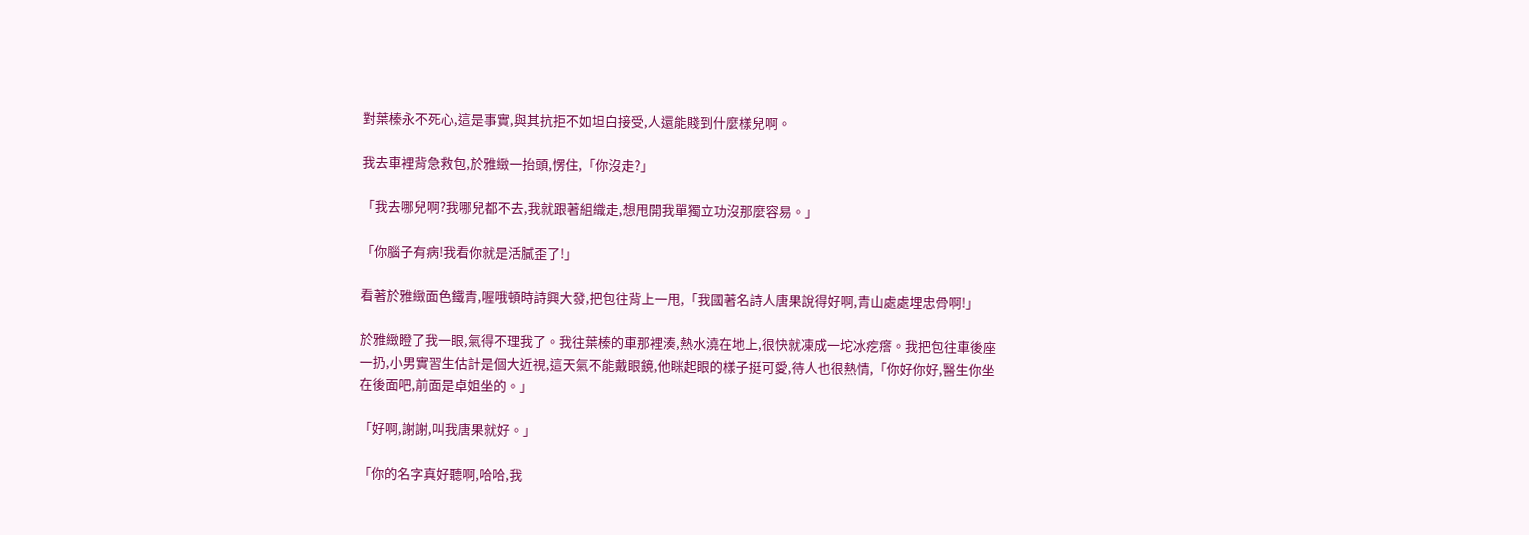對葉榛永不死心,這是事實,與其抗拒不如坦白接受,人還能賤到什麼樣兒啊。

我去車裡背急救包,於雅緻一抬頭,愣住,「你沒走?」

「我去哪兒啊?我哪兒都不去,我就跟著組織走,想甩開我單獨立功沒那麼容易。」

「你腦子有病!我看你就是活膩歪了!」

看著於雅緻面色鐵青,喔哦頓時詩興大發,把包往背上一甩,「我國著名詩人唐果說得好啊,青山處處埋忠骨啊!」

於雅緻瞪了我一眼,氣得不理我了。我往葉榛的車那裡湊,熱水澆在地上,很快就凍成一坨冰疙瘩。我把包往車後座一扔,小男實習生估計是個大近視,這天氣不能戴眼鏡,他眯起眼的樣子挺可愛,待人也很熱情,「你好你好,醫生你坐在後面吧,前面是卓姐坐的。」

「好啊,謝謝,叫我唐果就好。」

「你的名字真好聽啊,哈哈,我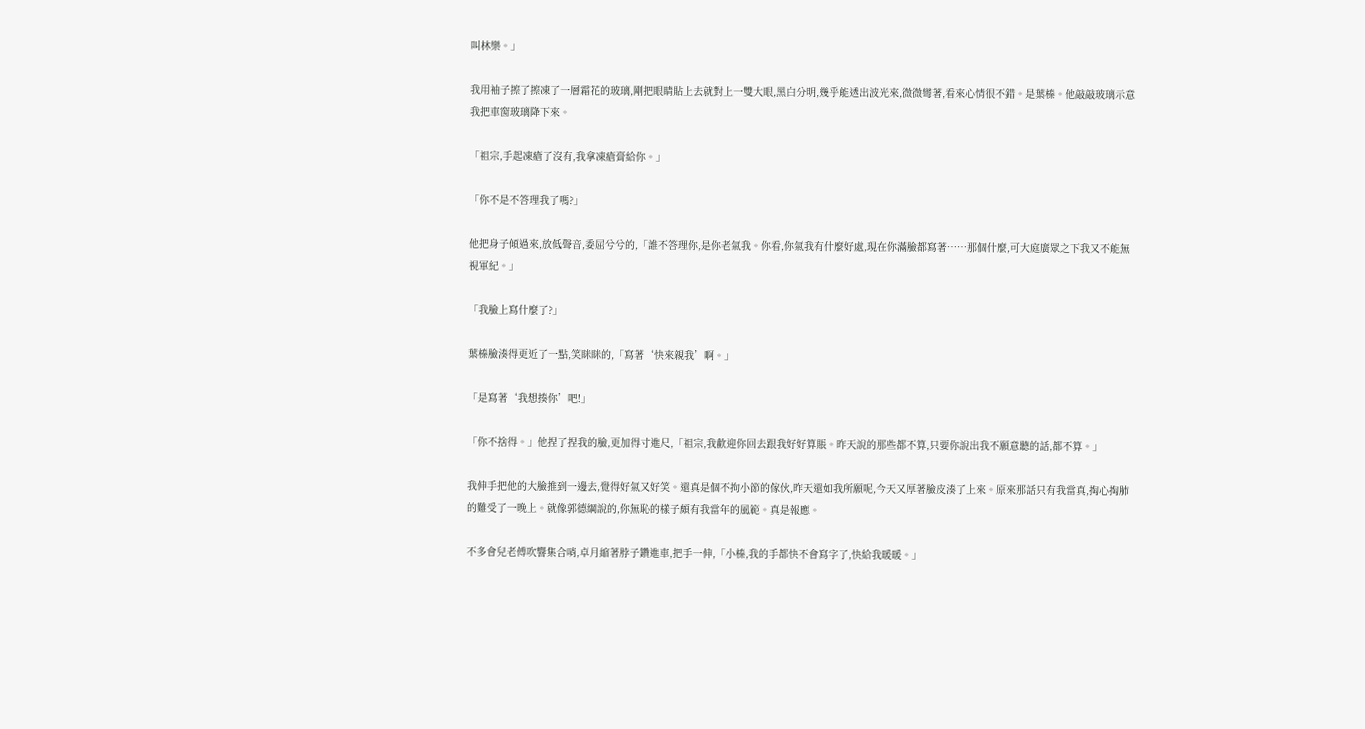叫林樂。」

我用袖子擦了擦凍了一層霜花的玻璃,剛把眼睛貼上去就對上一雙大眼,黑白分明,幾乎能透出波光來,微微彎著,看來心情很不錯。是葉榛。他敲敲玻璃示意我把車窗玻璃降下來。

「祖宗,手起凍瘡了沒有,我拿凍瘡膏給你。」

「你不是不答理我了嗎?」

他把身子傾過來,放低聲音,委屈兮兮的,「誰不答理你,是你老氣我。你看,你氣我有什麼好處,現在你滿臉都寫著……那個什麼,可大庭廣眾之下我又不能無視軍紀。」

「我臉上寫什麼了?」

葉榛臉湊得更近了一點,笑眯眯的,「寫著‘快來親我’啊。」

「是寫著‘我想揍你’吧!」

「你不捨得。」他捏了捏我的臉,更加得寸進尺,「祖宗,我歡迎你回去跟我好好算賬。昨天說的那些都不算,只要你說出我不願意聽的話,都不算。」

我伸手把他的大臉推到一邊去,覺得好氣又好笑。還真是個不拘小節的傢伙,昨天還如我所願呢,今天又厚著臉皮湊了上來。原來那話只有我當真,掏心掏肺的難受了一晚上。就像郭德綱說的,你無恥的樣子頗有我當年的風範。真是報應。

不多會兒老傅吹響集合哨,卓月縮著脖子鑽進車,把手一伸,「小榛,我的手都快不會寫字了,快給我暖暖。」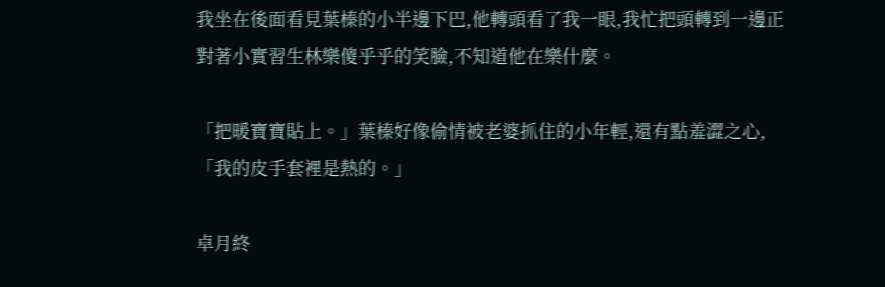我坐在後面看見葉榛的小半邊下巴,他轉頭看了我一眼,我忙把頭轉到一邊正對著小實習生林樂傻乎乎的笑臉,不知道他在樂什麼。

「把暖寶寶貼上。」葉榛好像偷情被老婆抓住的小年輕,還有點羞澀之心,「我的皮手套裡是熱的。」

卓月終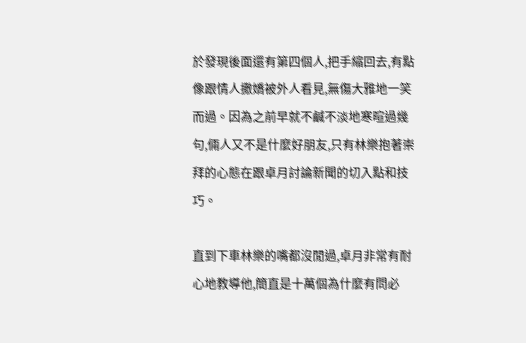於發現後面還有第四個人,把手縮回去,有點像跟情人撒嬌被外人看見,無傷大雅地一笑而過。因為之前早就不鹹不淡地寒暄過幾句,倆人又不是什麼好朋友,只有林樂抱著崇拜的心態在跟卓月討論新聞的切入點和技巧。

直到下車林樂的嘴都沒閒過,卓月非常有耐心地教導他,簡直是十萬個為什麼有問必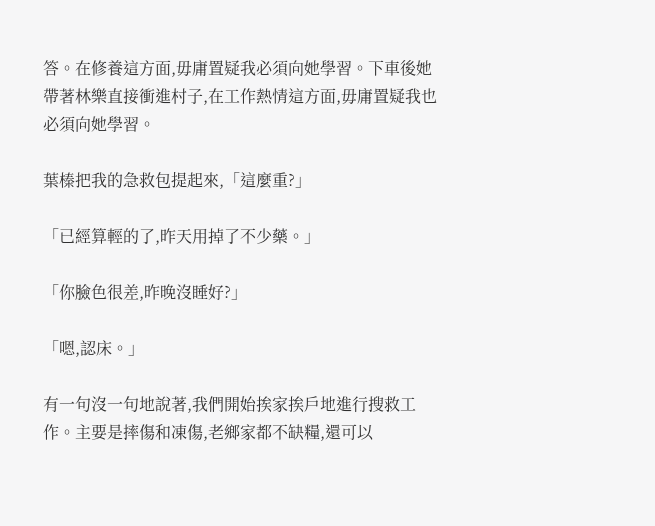答。在修養這方面,毋庸置疑我必須向她學習。下車後她帶著林樂直接衝進村子,在工作熱情這方面,毋庸置疑我也必須向她學習。

葉榛把我的急救包提起來,「這麼重?」

「已經算輕的了,昨天用掉了不少藥。」

「你臉色很差,昨晚沒睡好?」

「嗯,認床。」

有一句沒一句地說著,我們開始挨家挨戶地進行搜救工作。主要是摔傷和凍傷,老鄉家都不缺糧,還可以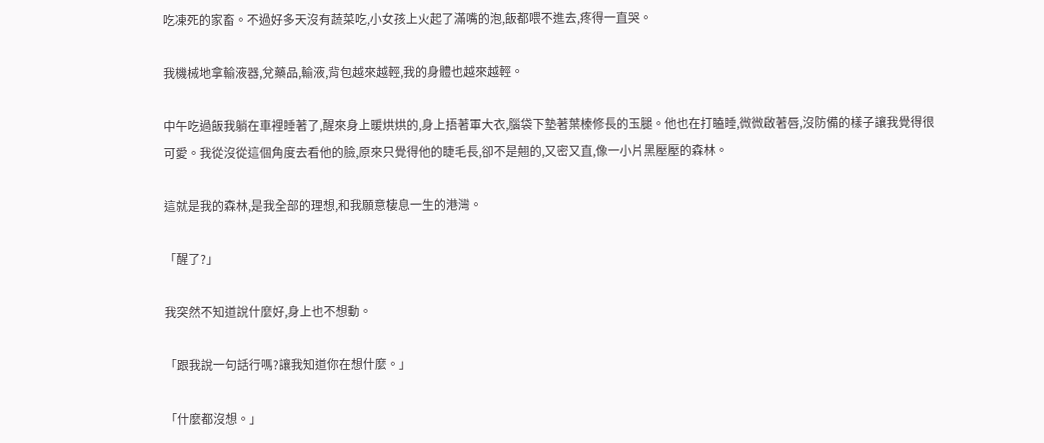吃凍死的家畜。不過好多天沒有蔬菜吃,小女孩上火起了滿嘴的泡,飯都喂不進去,疼得一直哭。

我機械地拿輸液器,兌藥品,輸液,背包越來越輕,我的身體也越來越輕。

中午吃過飯我躺在車裡睡著了,醒來身上暖烘烘的,身上捂著軍大衣,腦袋下墊著葉榛修長的玉腿。他也在打瞌睡,微微啟著唇,沒防備的樣子讓我覺得很可愛。我從沒從這個角度去看他的臉,原來只覺得他的睫毛長,卻不是翹的,又密又直,像一小片黑壓壓的森林。

這就是我的森林,是我全部的理想,和我願意棲息一生的港灣。

「醒了?」

我突然不知道說什麼好,身上也不想動。

「跟我說一句話行嗎?讓我知道你在想什麼。」

「什麼都沒想。」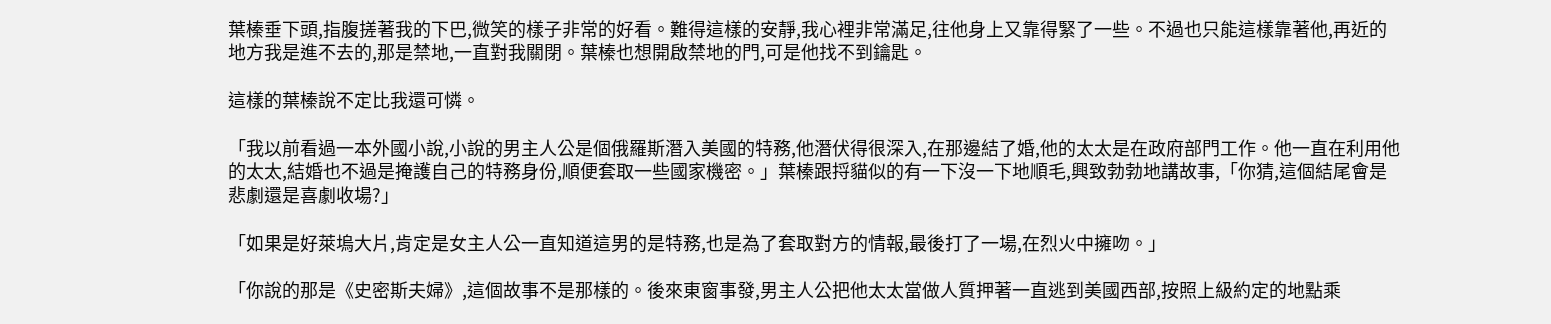葉榛垂下頭,指腹搓著我的下巴,微笑的樣子非常的好看。難得這樣的安靜,我心裡非常滿足,往他身上又靠得緊了一些。不過也只能這樣靠著他,再近的地方我是進不去的,那是禁地,一直對我關閉。葉榛也想開啟禁地的門,可是他找不到鑰匙。

這樣的葉榛說不定比我還可憐。

「我以前看過一本外國小說,小說的男主人公是個俄羅斯潛入美國的特務,他潛伏得很深入,在那邊結了婚,他的太太是在政府部門工作。他一直在利用他的太太,結婚也不過是掩護自己的特務身份,順便套取一些國家機密。」葉榛跟捋貓似的有一下沒一下地順毛,興致勃勃地講故事,「你猜,這個結尾會是悲劇還是喜劇收場?」

「如果是好萊塢大片,肯定是女主人公一直知道這男的是特務,也是為了套取對方的情報,最後打了一場,在烈火中擁吻。」

「你說的那是《史密斯夫婦》,這個故事不是那樣的。後來東窗事發,男主人公把他太太當做人質押著一直逃到美國西部,按照上級約定的地點乘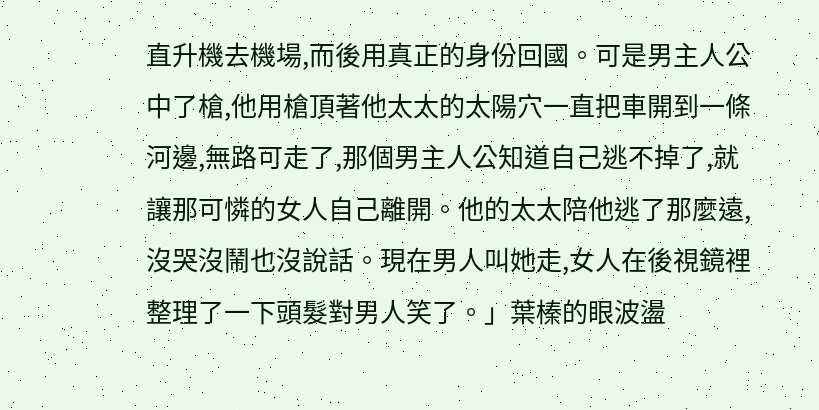直升機去機場,而後用真正的身份回國。可是男主人公中了槍,他用槍頂著他太太的太陽穴一直把車開到一條河邊,無路可走了,那個男主人公知道自己逃不掉了,就讓那可憐的女人自己離開。他的太太陪他逃了那麼遠,沒哭沒鬧也沒說話。現在男人叫她走,女人在後視鏡裡整理了一下頭髮對男人笑了。」葉榛的眼波盪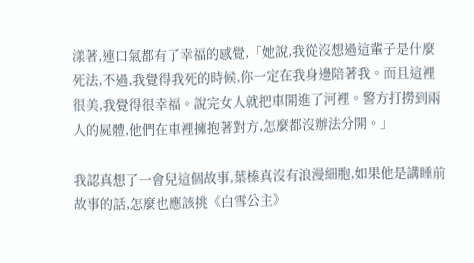漾著,連口氣都有了幸福的感覺,「她說,我從沒想過這輩子是什麼死法,不過,我覺得我死的時候,你一定在我身邊陪著我。而且這裡很美,我覺得很幸福。說完女人就把車開進了河裡。警方打撈到兩人的屍體,他們在車裡擁抱著對方,怎麼都沒辦法分開。」

我認真想了一會兒這個故事,葉榛真沒有浪漫細胞,如果他是講睡前故事的話,怎麼也應該挑《白雪公主》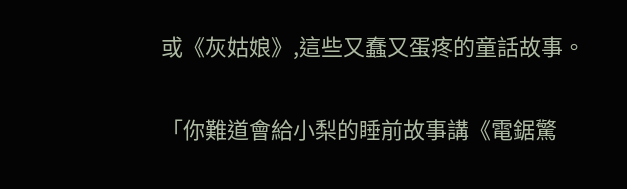或《灰姑娘》,這些又蠢又蛋疼的童話故事。

「你難道會給小梨的睡前故事講《電鋸驚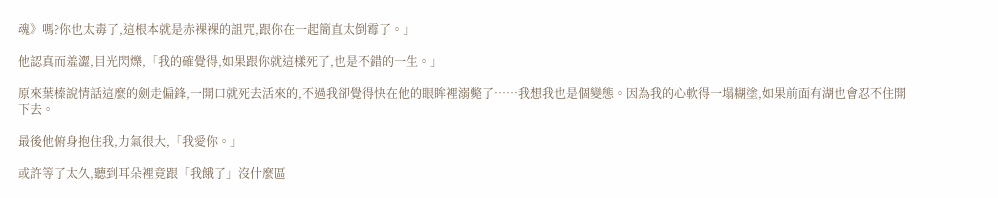魂》嗎?你也太毒了,這根本就是赤裸裸的詛咒,跟你在一起簡直太倒霉了。」

他認真而羞澀,目光閃爍,「我的確覺得,如果跟你就這樣死了,也是不錯的一生。」

原來葉榛說情話這麼的劍走偏鋒,一開口就死去活來的,不過我卻覺得快在他的眼眸裡溺斃了……我想我也是個變態。因為我的心軟得一塌糊塗,如果前面有湖也會忍不住開下去。

最後他俯身抱住我,力氣很大,「我愛你。」

或許等了太久,聽到耳朵裡竟跟「我餓了」沒什麼區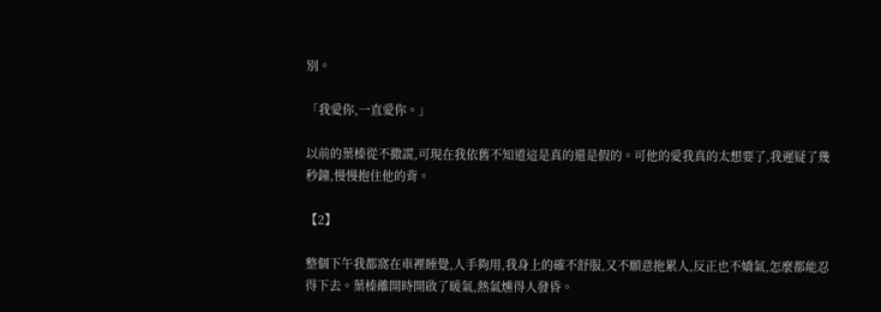別。

「我愛你,一直愛你。」

以前的葉榛從不撒謊,可現在我依舊不知道這是真的還是假的。可他的愛我真的太想要了,我遲疑了幾秒鐘,慢慢抱住他的背。

【2】

整個下午我都窩在車裡睡覺,人手夠用,我身上的確不舒服,又不願意拖累人,反正也不嬌氣,怎麼都能忍得下去。葉榛離開時開啟了暖氣,熱氣燻得人發昏。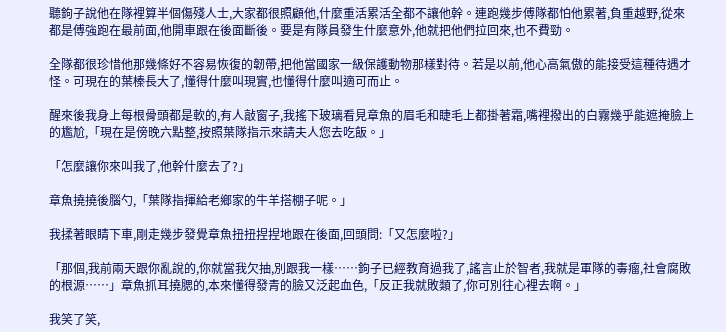聽鉤子說他在隊裡算半個傷殘人士,大家都很照顧他,什麼重活累活全都不讓他幹。連跑幾步傅隊都怕他累著,負重越野,從來都是傅強跑在最前面,他開車跟在後面斷後。要是有隊員發生什麼意外,他就把他們拉回來,也不費勁。

全隊都很珍惜他那幾條好不容易恢復的韌帶,把他當國家一級保護動物那樣對待。若是以前,他心高氣傲的能接受這種待遇才怪。可現在的葉榛長大了,懂得什麼叫現實,也懂得什麼叫適可而止。

醒來後我身上每根骨頭都是軟的,有人敲窗子,我搖下玻璃看見章魚的眉毛和睫毛上都掛著霜,嘴裡撥出的白霧幾乎能遮掩臉上的尷尬,「現在是傍晚六點整,按照葉隊指示來請夫人您去吃飯。」

「怎麼讓你來叫我了,他幹什麼去了?」

章魚撓撓後腦勺,「葉隊指揮給老鄉家的牛羊搭棚子呢。」

我揉著眼睛下車,剛走幾步發覺章魚扭扭捏捏地跟在後面,回頭問:「又怎麼啦?」

「那個,我前兩天跟你亂說的,你就當我欠抽,別跟我一樣……鉤子已經教育過我了,謠言止於智者,我就是軍隊的毒瘤,社會腐敗的根源……」章魚抓耳撓腮的,本來懂得發青的臉又泛起血色,「反正我就敗類了,你可別往心裡去啊。」

我笑了笑,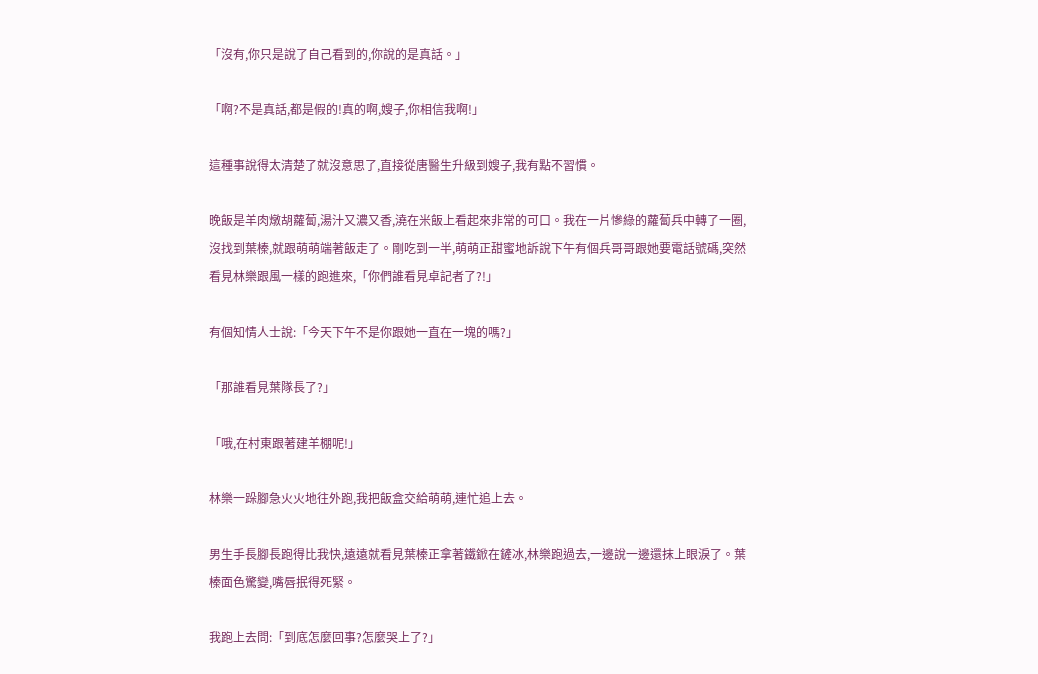「沒有,你只是說了自己看到的,你說的是真話。」

「啊?不是真話,都是假的!真的啊,嫂子,你相信我啊!」

這種事說得太清楚了就沒意思了,直接從唐醫生升級到嫂子,我有點不習慣。

晚飯是羊肉燉胡蘿蔔,湯汁又濃又香,澆在米飯上看起來非常的可口。我在一片慘綠的蘿蔔兵中轉了一圈,沒找到葉榛,就跟萌萌端著飯走了。剛吃到一半,萌萌正甜蜜地訴說下午有個兵哥哥跟她要電話號碼,突然看見林樂跟風一樣的跑進來,「你們誰看見卓記者了?!」

有個知情人士說:「今天下午不是你跟她一直在一塊的嗎?」

「那誰看見葉隊長了?」

「哦,在村東跟著建羊棚呢!」

林樂一跺腳急火火地往外跑,我把飯盒交給萌萌,連忙追上去。

男生手長腳長跑得比我快,遠遠就看見葉榛正拿著鐵鍁在鏟冰,林樂跑過去,一邊說一邊還抹上眼淚了。葉榛面色驚變,嘴唇抿得死緊。

我跑上去問:「到底怎麼回事?怎麼哭上了?」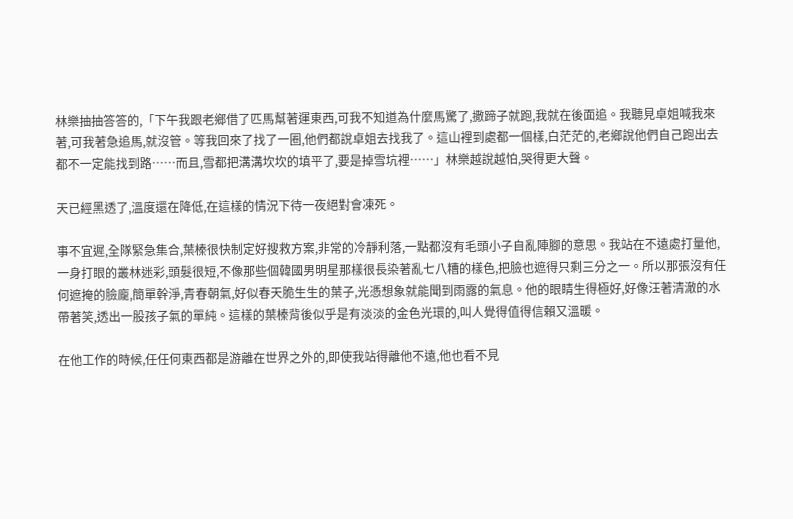林樂抽抽答答的,「下午我跟老鄉借了匹馬幫著運東西,可我不知道為什麼馬驚了,撒蹄子就跑,我就在後面追。我聽見卓姐喊我來著,可我著急追馬,就沒管。等我回來了找了一圈,他們都說卓姐去找我了。這山裡到處都一個樣,白茫茫的,老鄉說他們自己跑出去都不一定能找到路……而且,雪都把溝溝坎坎的填平了,要是掉雪坑裡……」林樂越說越怕,哭得更大聲。

天已經黑透了,溫度還在降低,在這樣的情況下待一夜絕對會凍死。

事不宜遲,全隊緊急集合,葉榛很快制定好搜救方案,非常的冷靜利落,一點都沒有毛頭小子自亂陣腳的意思。我站在不遠處打量他,一身打眼的叢林迷彩,頭髮很短,不像那些個韓國男明星那樣很長染著亂七八糟的樣色,把臉也遮得只剩三分之一。所以那張沒有任何遮掩的臉龐,簡單幹淨,青春朝氣,好似春天脆生生的葉子,光憑想象就能聞到雨露的氣息。他的眼睛生得極好,好像汪著清澈的水帶著笑,透出一股孩子氣的單純。這樣的葉榛背後似乎是有淡淡的金色光環的,叫人覺得值得信賴又溫暖。

在他工作的時候,任任何東西都是游離在世界之外的,即使我站得離他不遠,他也看不見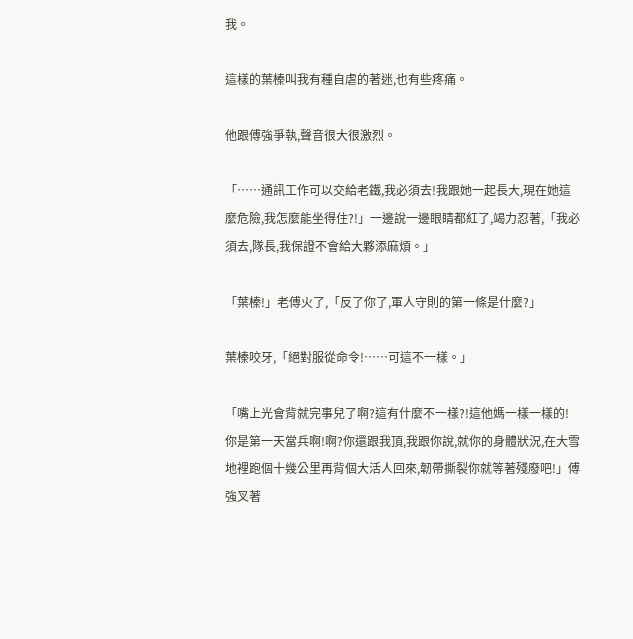我。

這樣的葉榛叫我有種自虐的著迷,也有些疼痛。

他跟傅強爭執,聲音很大很激烈。

「……通訊工作可以交給老鐵,我必須去!我跟她一起長大,現在她這麼危險,我怎麼能坐得住?!」一邊說一邊眼睛都紅了,竭力忍著,「我必須去,隊長,我保證不會給大夥添麻煩。」

「葉榛!」老傅火了,「反了你了,軍人守則的第一條是什麼?」

葉榛咬牙,「絕對服從命令!……可這不一樣。」

「嘴上光會背就完事兒了啊?這有什麼不一樣?!這他媽一樣一樣的!你是第一天當兵啊!啊?你還跟我頂,我跟你說,就你的身體狀況,在大雪地裡跑個十幾公里再背個大活人回來,韌帶撕裂你就等著殘廢吧!」傅強叉著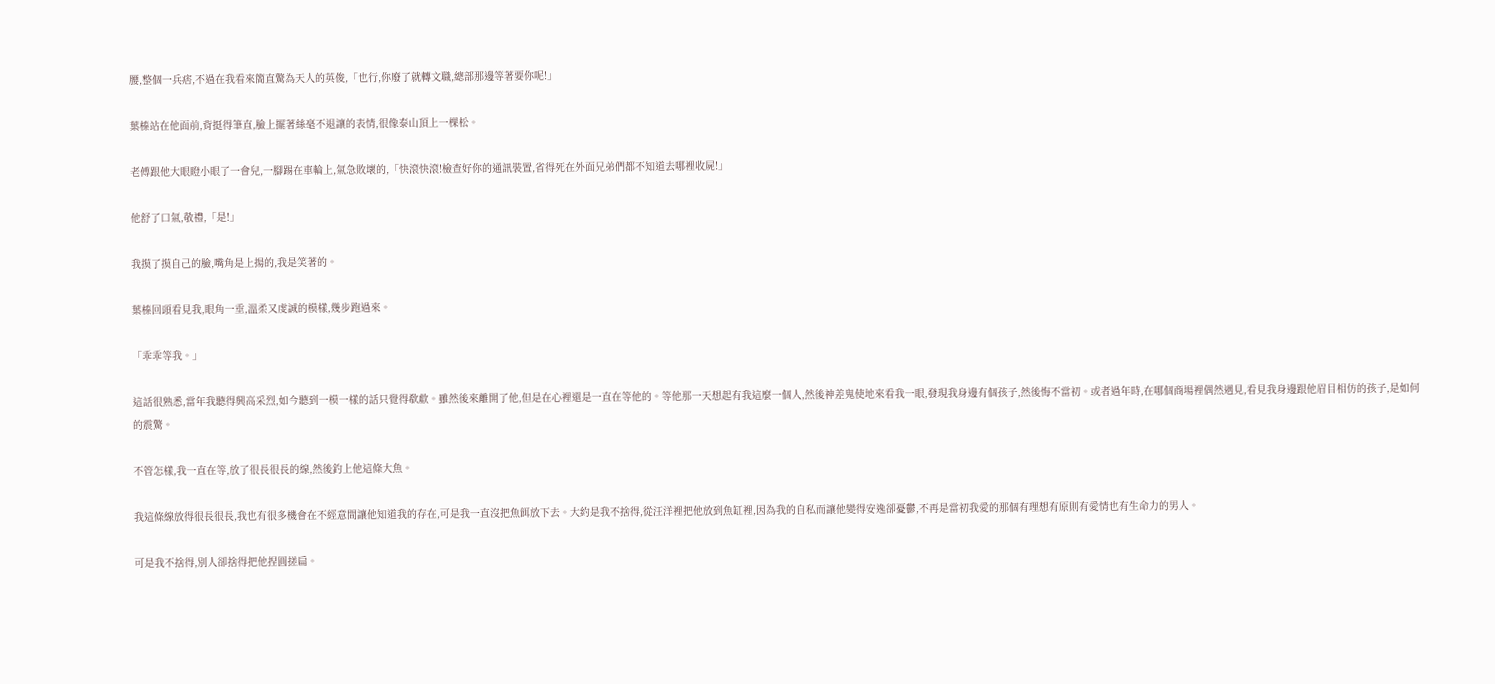腰,整個一兵痞,不過在我看來簡直驚為天人的英俊,「也行,你廢了就轉文職,總部那邊等著要你呢!」

葉榛站在他面前,背挺得筆直,臉上擺著絲毫不退讓的表情,很像泰山頂上一棵松。

老傅跟他大眼瞪小眼了一會兒,一腳踢在車輪上,氣急敗壞的,「快滾快滾!檢查好你的通訊裝置,省得死在外面兄弟們都不知道去哪裡收屍!」

他舒了口氣,敬禮,「是!」

我摸了摸自己的臉,嘴角是上揚的,我是笑著的。

葉榛回頭看見我,眼角一垂,溫柔又虔誠的模樣,幾步跑過來。

「乖乖等我。」

這話很熟悉,當年我聽得興高采烈,如今聽到一模一樣的話只覺得欷歔。雖然後來離開了他,但是在心裡還是一直在等他的。等他那一天想起有我這麼一個人,然後神差鬼使地來看我一眼,發現我身邊有個孩子,然後悔不當初。或者過年時,在哪個商場裡偶然遇見,看見我身邊跟他眉目相仿的孩子,是如何的震驚。

不管怎樣,我一直在等,放了很長很長的線,然後釣上他這條大魚。

我這條線放得很長很長,我也有很多機會在不經意間讓他知道我的存在,可是我一直沒把魚餌放下去。大約是我不捨得,從汪洋裡把他放到魚缸裡,因為我的自私而讓他變得安逸卻憂鬱,不再是當初我愛的那個有理想有原則有愛情也有生命力的男人。

可是我不捨得,別人卻捨得把他捏圓搓扁。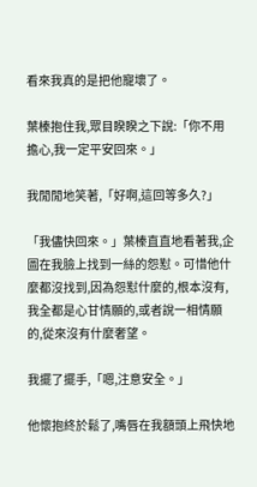看來我真的是把他寵壞了。

葉榛抱住我,眾目睽睽之下說:「你不用擔心,我一定平安回來。」

我閒閒地笑著,「好啊,這回等多久?」

「我儘快回來。」葉榛直直地看著我,企圖在我臉上找到一絲的怨懟。可惜他什麼都沒找到,因為怨懟什麼的,根本沒有,我全都是心甘情願的,或者說一相情願的,從來沒有什麼奢望。

我擺了擺手,「嗯,注意安全。」

他懷抱終於鬆了,嘴唇在我額頭上飛快地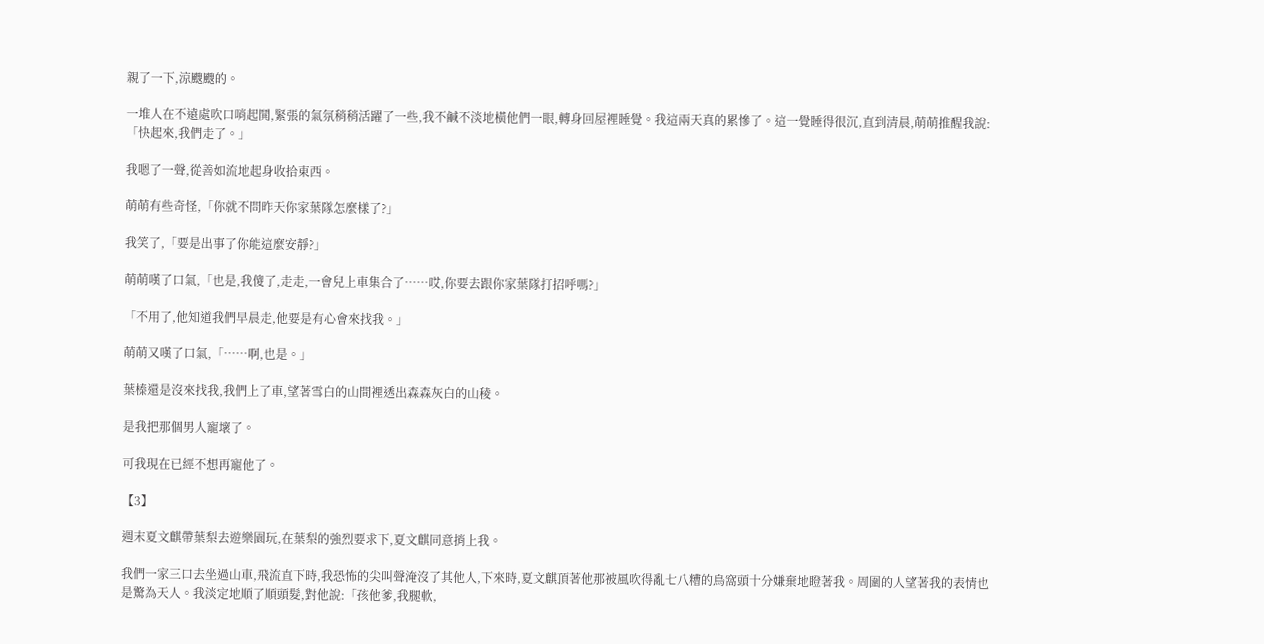親了一下,涼颼颼的。

一堆人在不遠處吹口哨起鬨,緊張的氣氛稍稍活躍了一些,我不鹹不淡地橫他們一眼,轉身回屋裡睡覺。我這兩天真的累慘了。這一覺睡得很沉,直到清晨,萌萌推醒我說:「快起來,我們走了。」

我嗯了一聲,從善如流地起身收拾東西。

萌萌有些奇怪,「你就不問昨天你家葉隊怎麼樣了?」

我笑了,「要是出事了你能這麼安靜?」

萌萌嘆了口氣,「也是,我傻了,走走,一會兒上車集合了……哎,你要去跟你家葉隊打招呼嗎?」

「不用了,他知道我們早晨走,他要是有心會來找我。」

萌萌又嘆了口氣,「……啊,也是。」

葉榛還是沒來找我,我們上了車,望著雪白的山間裡透出森森灰白的山稜。

是我把那個男人寵壞了。

可我現在已經不想再寵他了。

【3】

週末夏文麒帶葉梨去遊樂園玩,在葉梨的強烈要求下,夏文麒同意捎上我。

我們一家三口去坐過山車,飛流直下時,我恐怖的尖叫聲淹沒了其他人,下來時,夏文麒頂著他那被風吹得亂七八糟的鳥窩頭十分嫌棄地瞪著我。周圍的人望著我的表情也是驚為天人。我淡定地順了順頭髮,對他說:「孩他爹,我腿軟,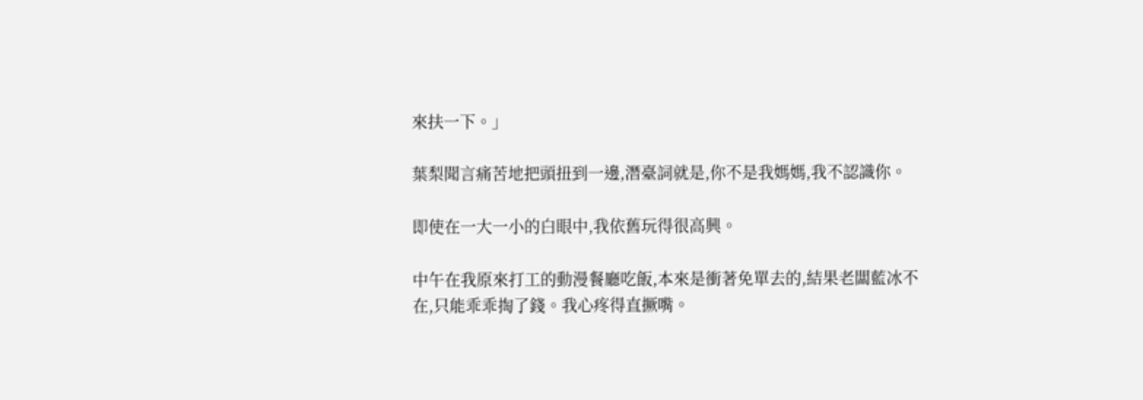來扶一下。」

葉梨聞言痛苦地把頭扭到一邊,潛臺詞就是,你不是我媽媽,我不認識你。

即使在一大一小的白眼中,我依舊玩得很高興。

中午在我原來打工的動漫餐廳吃飯,本來是衝著免單去的,結果老闆藍冰不在,只能乖乖掏了錢。我心疼得直撅嘴。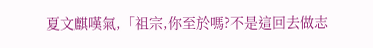夏文麒嘆氣,「祖宗,你至於嗎?不是這回去做志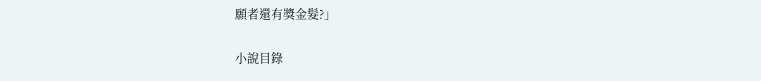願者還有獎金髮?」

小說目錄